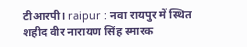टीआरपी। raipur : नवा रायपुर में स्थित शहीद वीर नारायण सिंह स्मारक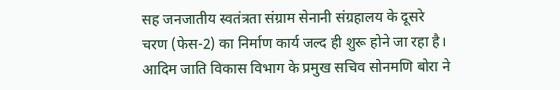सह जनजातीय स्वतंत्रता संग्राम सेनानी संग्रहालय के दूसरे चरण (फेस-2) का निर्माण कार्य जल्द ही शुरू होने जा रहा है। आदिम जाति विकास विभाग के प्रमुख सचिव सोनमणि बोरा ने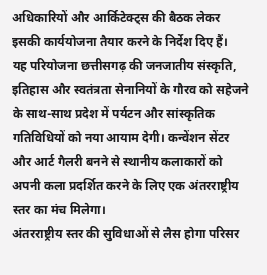अधिकारियों और आर्किटेक्ट्स की बैठक लेकर इसकी कार्ययोजना तैयार करने के निर्देश दिए हैं।
यह परियोजना छत्तीसगढ़ की जनजातीय संस्कृति, इतिहास और स्वतंत्रता सेनानियों के गौरव को सहेजने के साथ-साथ प्रदेश में पर्यटन और सांस्कृतिक गतिविधियों को नया आयाम देगी। कन्वेंशन सेंटर और आर्ट गैलरी बनने से स्थानीय कलाकारों को अपनी कला प्रदर्शित करने के लिए एक अंतरराष्ट्रीय स्तर का मंच मिलेगा।
अंतरराष्ट्रीय स्तर की सुविधाओं से लैस होगा परिसर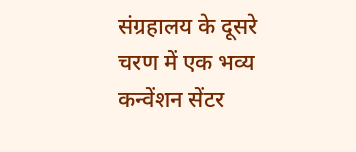संग्रहालय के दूसरे चरण में एक भव्य कन्वेंशन सेंटर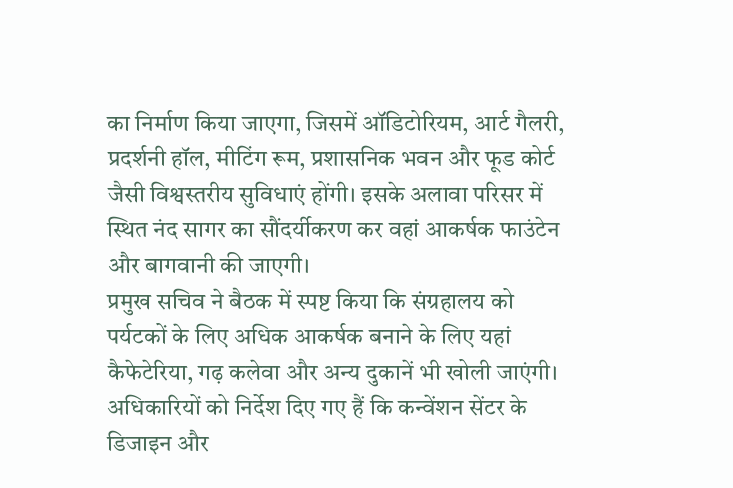का निर्माण किया जाएगा, जिसमें ऑडिटोरियम, आर्ट गैलरी, प्रदर्शनी हॉल, मीटिंग रूम, प्रशासनिक भवन और फूड कोर्ट जैसी विश्वस्तरीय सुविधाएं होंगी। इसके अलावा परिसर में स्थित नंद सागर का सौंदर्यीकरण कर वहां आकर्षक फाउंटेन और बागवानी की जाएगी।
प्रमुख सचिव ने बैठक में स्पष्ट किया कि संग्रहालय को पर्यटकों के लिए अधिक आकर्षक बनाने के लिए यहां कैफेटेरिया, गढ़ कलेवा और अन्य दुकानें भी खोली जाएंगी। अधिकारियों को निर्देश दिए गए हैं कि कन्वेंशन सेंटर के डिजाइन और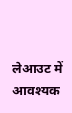लेआउट में आवश्यक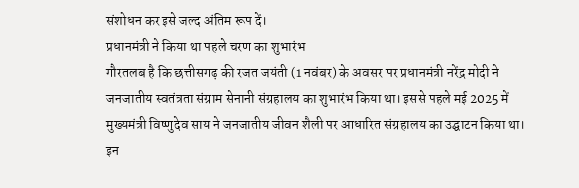संशोधन कर इसे जल्द अंतिम रूप दें।
प्रधानमंत्री ने किया था पहले चरण का शुभारंभ
गौरतलब है कि छत्तीसगढ़ की रजत जयंती (1 नवंबर) के अवसर पर प्रधानमंत्री नरेंद्र मोदी ने जनजातीय स्वतंत्रता संग्राम सेनानी संग्रहालय का शुभारंभ किया था। इससे पहले मई 2025 में मुख्यमंत्री विष्णुदेव साय ने जनजातीय जीवन शैली पर आधारित संग्रहालय का उद्घाटन किया था। इन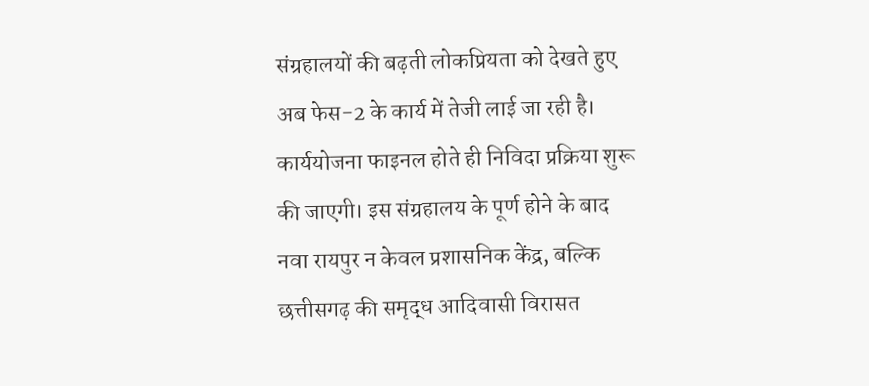संग्रहालयों की बढ़ती लोकप्रियता को देखते हुए अब फेस-2 के कार्य में तेजी लाई जा रही है।
कार्ययोजना फाइनल होते ही निविदा प्रक्रिया शुरू की जाएगी। इस संग्रहालय के पूर्ण होने के बाद नवा रायपुर न केवल प्रशासनिक केंद्र, बल्कि छत्तीसगढ़ की समृद्ध आदिवासी विरासत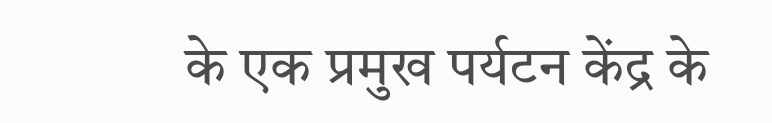के एक प्रमुख पर्यटन केंद्र के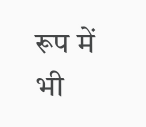रूप में भी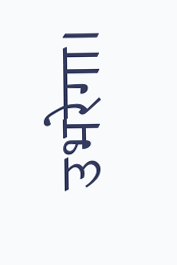उभरेगा।